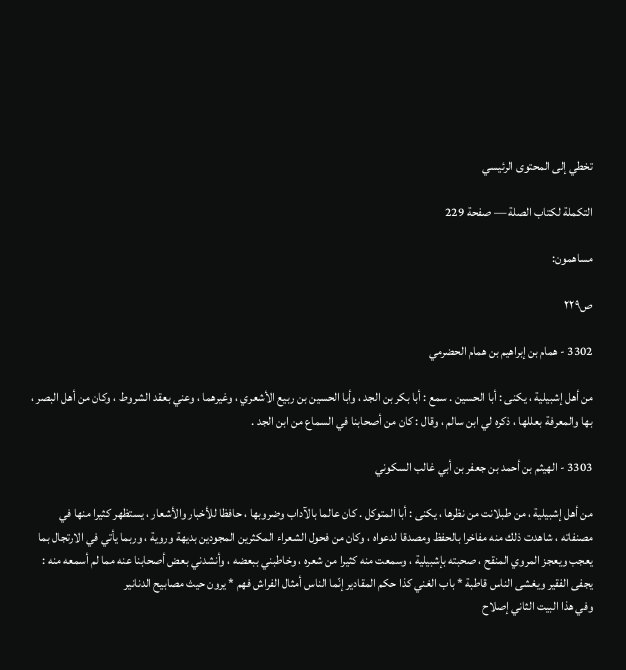تخطي إلى المحتوى الرئيسي

التكملة لكتاب الصلة — صفحة 229

مساهمون:

ص٢٢٩

3302 - همام بن إبراهيم بن همام الحضرمي

من أهل إشبيلية ، يكنى : أبا الحسين . سمع : أبا بكر بن الجد ، وأبا الحسين بن ربيع الأشعري ، وغيرهما ، وعني بعقد الشروط ، وكان من أهل البصر ، بها والمعرفة بعللها ، ذكره لي ابن سالم ، وقال : كان من أصحابنا في السماع من ابن الجد .

3303 - الهيثم بن أحمد بن جعفر بن أبي غالب السكوني

من أهل إشبيلية ، من طبلانت من نظرها ، يكنى : أبا المتوكل . كان عالما بالآداب وضروبها ، حافظا للأخبار والأشعار ، يستظهر كثيرا منها في مصنفاته ، شاهدت ذلك منه مفاخرا بالحفظ ومصدقا لدعواه ، وكان من فحول الشعراء المكثرين المجودين بديهة وروية ، وربما يأتي في الارتجال بما يعجب ويعجز المروي المنقح ، صحبته بإشبيلية ، وسمعت منه كثيرا من شعره ، وخاطبني ببعضه ، وأنشدني بعض أصحابنا عنه مما لم أسمعه منه :
يجفى الفقير ويغشى الناس قاطبة * باب الغني كذا حكم المقادير إنّما الناس أمثال الفراش فهم * يرون حيث مصابيح الدنانير
وفي هذا البيت الثاني إصلاح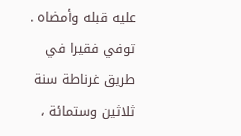عليه قبله وأمضاه . توفي فقيرا في طريق غرناطة سنة ثلاثين وستمائة ،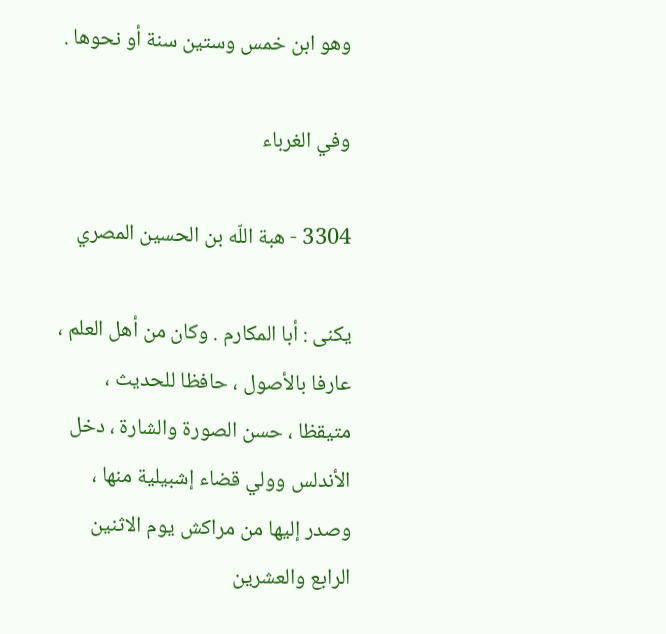وهو ابن خمس وستين سنة أو نحوها .

وفي الغرباء

3304 - هبة اللّه بن الحسين المصري

يكنى : أبا المكارم . وكان من أهل العلم ، عارفا بالأصول ، حافظا للحديث ، متيقظا ، حسن الصورة والشارة ، دخل الأندلس وولي قضاء إشبيلية منها ، وصدر إليها من مراكش يوم الاثنين الرابع والعشرين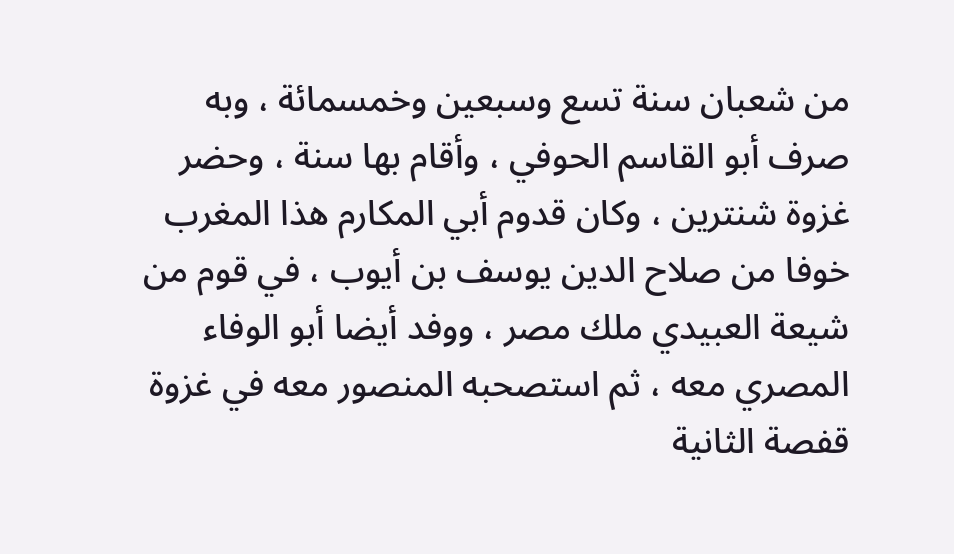من شعبان سنة تسع وسبعين وخمسمائة ، وبه صرف أبو القاسم الحوفي ، وأقام بها سنة ، وحضر غزوة شنترين ، وكان قدوم أبي المكارم هذا المغرب خوفا من صلاح الدين يوسف بن أيوب ، في قوم من شيعة العبيدي ملك مصر ، ووفد أيضا أبو الوفاء المصري معه ، ثم استصحبه المنصور معه في غزوة قفصة الثانية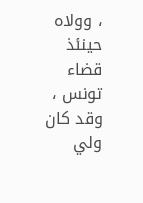، وولاه حينئذ قضاء تونس ، وقد كان ولي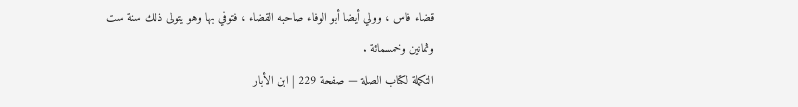قضاء فاس ، وولي أيضا أبو الوفاء صاحبه القضاء ، فتوفي بها وهو يتولى ذلك سنة ست وثمانين وخمسمائة .
التكملة لكتاب الصلة — صفحة 229 | ابن الأبار